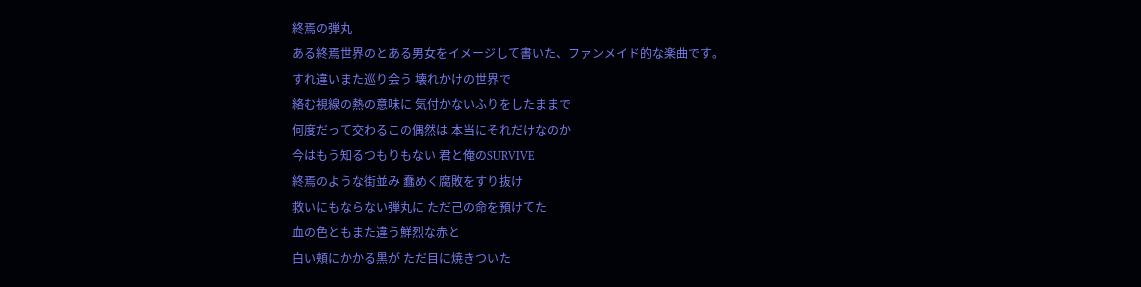終焉の弾丸
ある終焉世界のとある男女をイメージして書いた、ファンメイド的な楽曲です。
すれ違いまた巡り会う 壊れかけの世界で
絡む視線の熱の意味に 気付かないふりをしたままで
何度だって交わるこの偶然は 本当にそれだけなのか
今はもう知るつもりもない 君と俺のSURVIVE
終焉のような街並み 蠢めく腐敗をすり抜け
救いにもならない弾丸に ただ己の命を預けてた
血の色ともまた違う鮮烈な赤と
白い頬にかかる黒が ただ目に焼きついた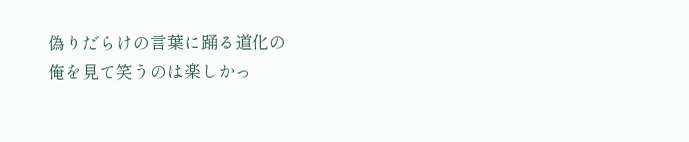偽りだらけの言葉に踊る道化の
俺を見て笑うのは楽しかっ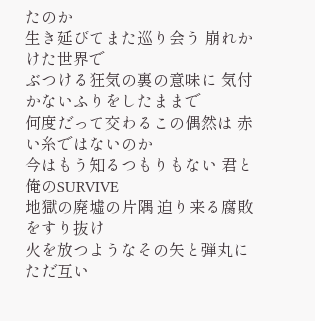たのか
生き延びてまた巡り会う 崩れかけた世界で
ぶつける狂気の裏の意味に 気付かないふりをしたままで
何度だって交わるこの偶然は 赤い糸ではないのか
今はもう知るつもりもない 君と俺のSURVIVE
地獄の廃墟の片隅 迫り来る腐敗をすり抜け
火を放つようなその矢と弾丸に ただ互い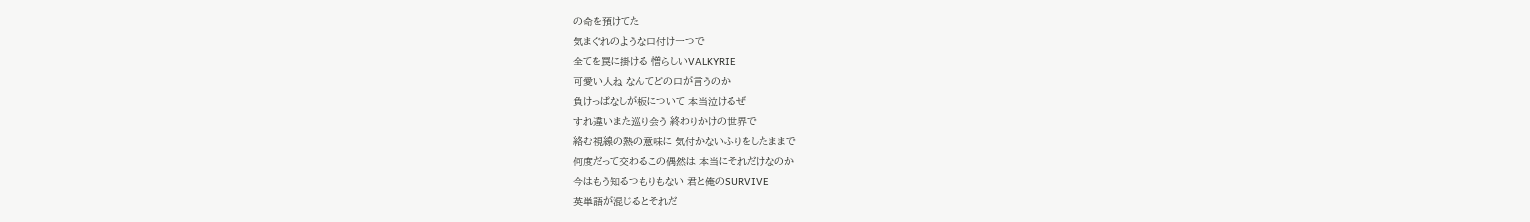の命を預けてた
気まぐれのような口付け一つで
全てを罠に掛ける 憎らしいVALKYRIE
可愛い人ね なんてどの口が言うのか
負けっぱなしが板について 本当泣けるぜ
すれ違いまた巡り会う 終わりかけの世界で
絡む視線の熱の意味に 気付かないふりをしたままで
何度だって交わるこの偶然は 本当にそれだけなのか
今はもう知るつもりもない 君と俺のSURVIVE
英単語が混じるとそれだ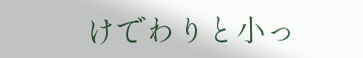けでわりと小っ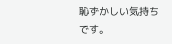恥ずかしい気持ちです。